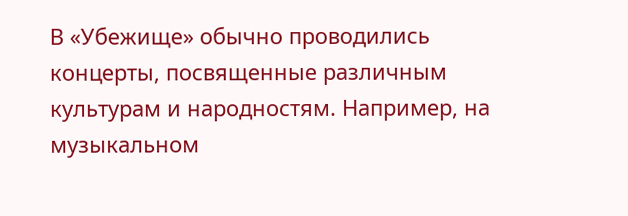В «Убежище» обычно проводились концерты, посвященные различным культурам и народностям. Например, на музыкальном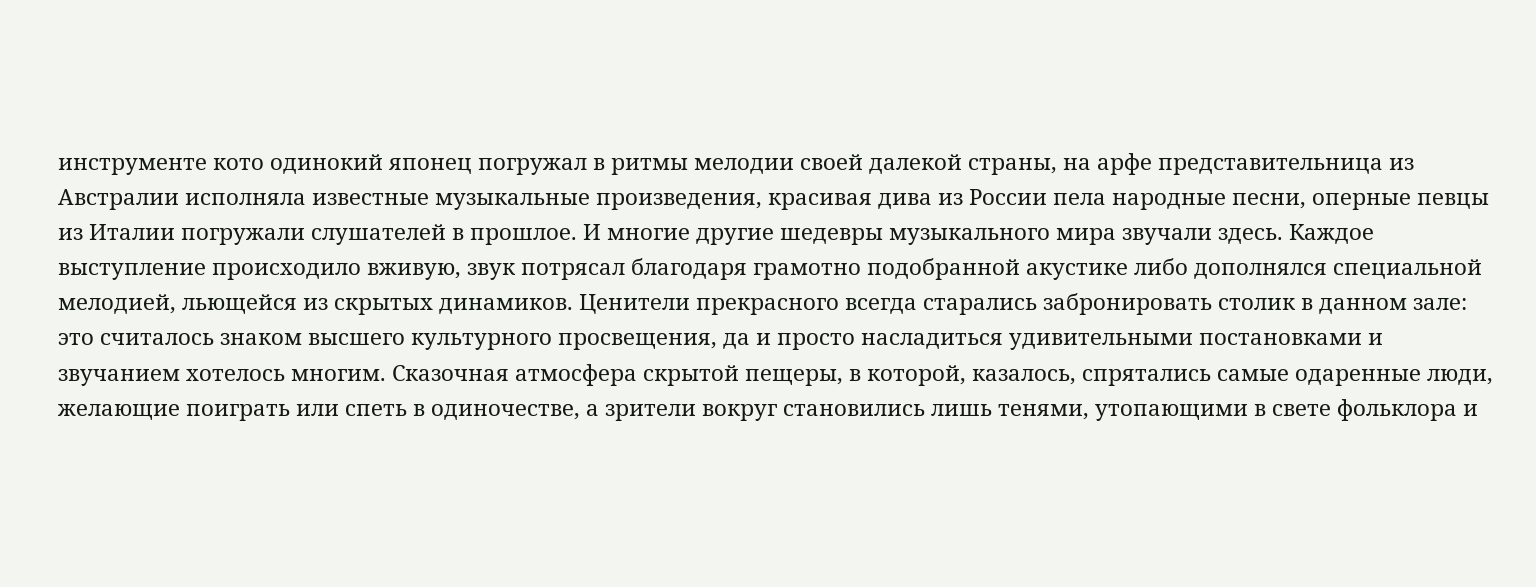инструменте кото одинокий японец погружал в ритмы мелодии своей далекой страны, на арфе представительница из Австралии исполняла известные музыкальные произведения, красивая дива из России пела народные песни, оперные певцы из Италии погружали слушателей в прошлое. И многие другие шедевры музыкального мира звучали здесь. Каждое выступление происходило вживую, звук потрясал благодаря грамотно подобранной акустике либо дополнялся специальной мелодией, льющейся из скрытых динамиков. Ценители прекрасного всегда старались забронировать столик в данном зале: это считалось знаком высшего культурного просвещения, да и просто насладиться удивительными постановками и звучанием хотелось многим. Сказочная атмосфера скрытой пещеры, в которой, казалось, спрятались самые одаренные люди, желающие поиграть или спеть в одиночестве, а зрители вокруг становились лишь тенями, утопающими в свете фольклора и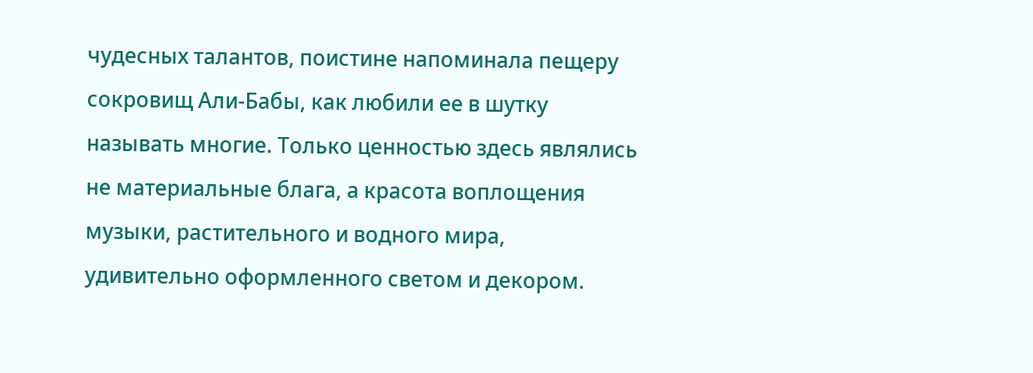чудесных талантов, поистине напоминала пещеру сокровищ Али-Бабы, как любили ее в шутку называть многие. Только ценностью здесь являлись не материальные блага, а красота воплощения музыки, растительного и водного мира, удивительно оформленного светом и декором.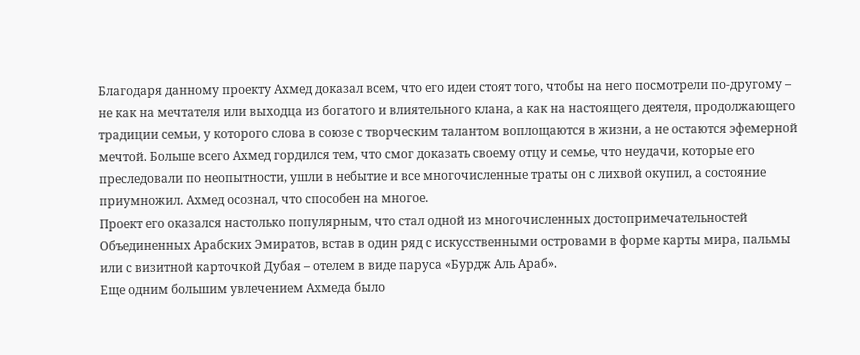Благодаря данному проекту Ахмед доказал всем, что его идеи стоят того, чтобы на него посмотрели по-другому – не как на мечтателя или выходца из богатого и влиятельного клана, а как на настоящего деятеля, продолжающего традиции семьи, у которого слова в союзе с творческим талантом воплощаются в жизни, а не остаются эфемерной мечтой. Больше всего Ахмед гордился тем, что смог доказать своему отцу и семье, что неудачи, которые его преследовали по неопытности, ушли в небытие и все многочисленные траты он с лихвой окупил, а состояние приумножил. Ахмед осознал, что способен на многое.
Проект его оказался настолько популярным, что стал одной из многочисленных достопримечательностей Объединенных Арабских Эмиратов, встав в один ряд с искусственными островами в форме карты мира, пальмы или с визитной карточкой Дубая – отелем в виде паруса «Бурдж Аль Араб».
Еще одним большим увлечением Ахмеда было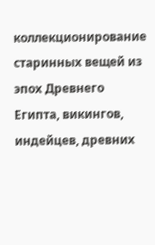коллекционирование старинных вещей из эпох Древнего Египта, викингов, индейцев, древних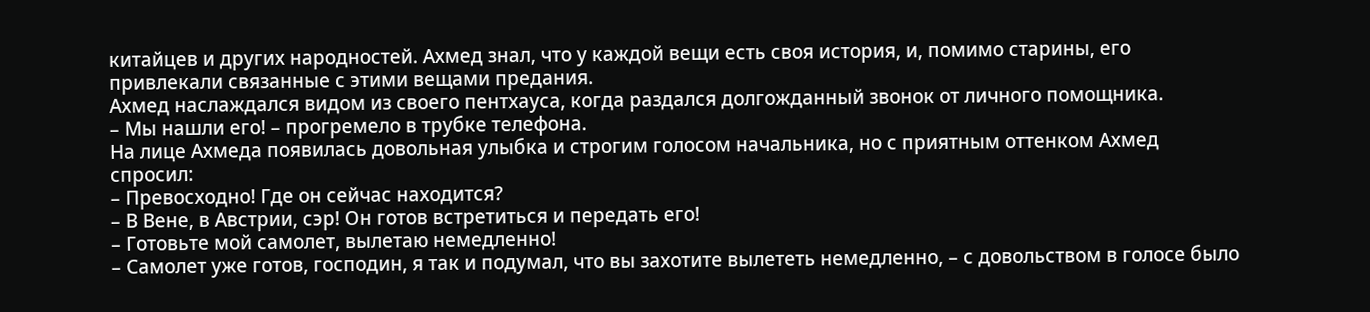китайцев и других народностей. Ахмед знал, что у каждой вещи есть своя история, и, помимо старины, его привлекали связанные с этими вещами предания.
Ахмед наслаждался видом из своего пентхауса, когда раздался долгожданный звонок от личного помощника.
– Мы нашли его! – прогремело в трубке телефона.
На лице Ахмеда появилась довольная улыбка и строгим голосом начальника, но с приятным оттенком Ахмед спросил:
– Превосходно! Где он сейчас находится?
– В Вене, в Австрии, сэр! Он готов встретиться и передать его!
– Готовьте мой самолет, вылетаю немедленно!
– Самолет уже готов, господин, я так и подумал, что вы захотите вылететь немедленно, – с довольством в голосе было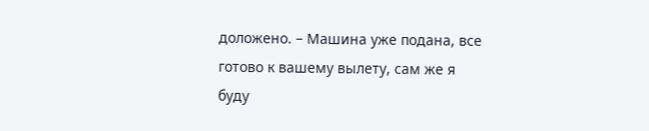доложено. – Машина уже подана, все готово к вашему вылету, сам же я буду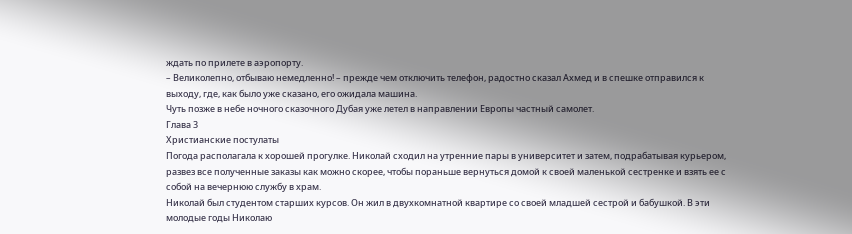ждать по прилете в аэропорту.
– Великолепно, отбываю немедленно! – прежде чем отключить телефон, радостно сказал Ахмед и в спешке отправился к выходу, где, как было уже сказано, его ожидала машина.
Чуть позже в небе ночного сказочного Дубая уже летел в направлении Европы частный самолет.
Глава 3
Христианские постулаты
Погода располагала к хорошей прогулке. Николай сходил на утренние пары в университет и затем, подрабатывая курьером, развез все полученные заказы как можно скорее, чтобы пораньше вернуться домой к своей маленькой сестренке и взять ее с собой на вечернюю службу в храм.
Николай был студентом старших курсов. Он жил в двухкомнатной квартире со своей младшей сестрой и бабушкой. В эти молодые годы Николаю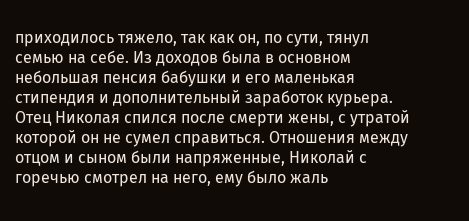приходилось тяжело, так как он, по сути, тянул семью на себе. Из доходов была в основном небольшая пенсия бабушки и его маленькая стипендия и дополнительный заработок курьера. Отец Николая спился после смерти жены, с утратой которой он не сумел справиться. Отношения между отцом и сыном были напряженные, Николай с горечью смотрел на него, ему было жаль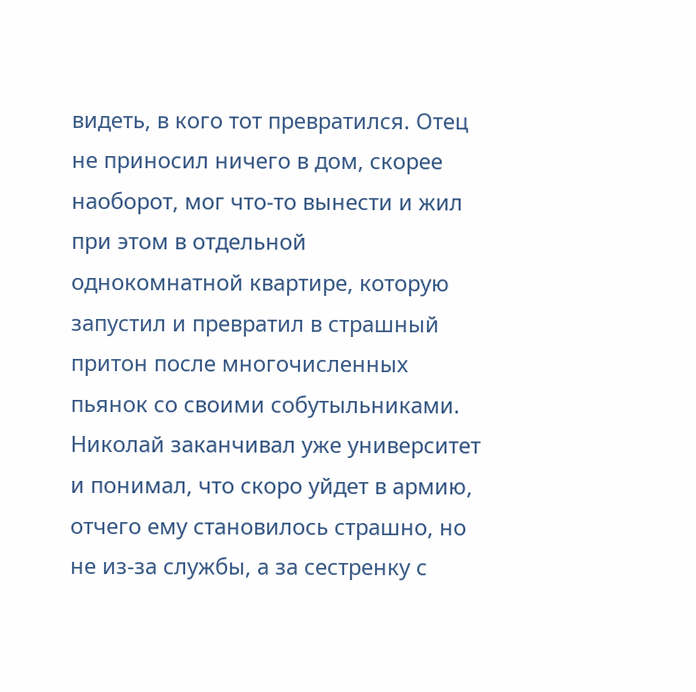видеть, в кого тот превратился. Отец не приносил ничего в дом, скорее наоборот, мог что-то вынести и жил при этом в отдельной однокомнатной квартире, которую запустил и превратил в страшный притон после многочисленных пьянок со своими собутыльниками. Николай заканчивал уже университет и понимал, что скоро уйдет в армию, отчего ему становилось страшно, но не из-за службы, а за сестренку с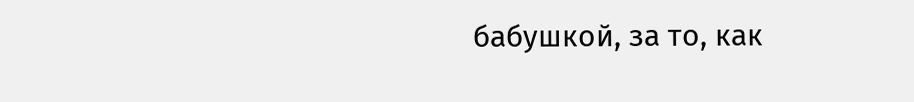бабушкой, за то, как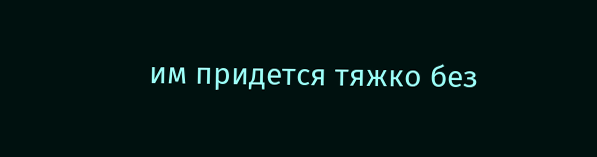им придется тяжко без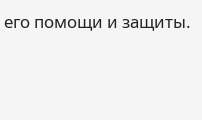его помощи и защиты.